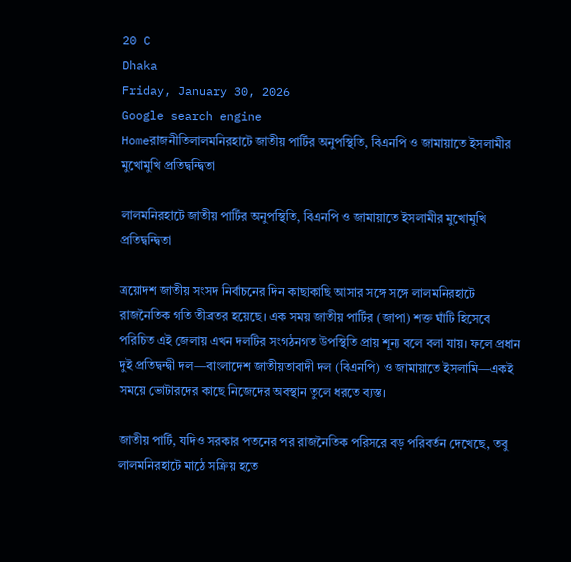20 C
Dhaka
Friday, January 30, 2026
Google search engine
Homeরাজনীতিলালমনিরহাটে জাতীয় পার্টির অনুপস্থিতি, বিএনপি ও জামায়াতে ইসলামীর মুখোমুখি প্রতিদ্বন্দ্বিতা

লালমনিরহাটে জাতীয় পার্টির অনুপস্থিতি, বিএনপি ও জামায়াতে ইসলামীর মুখোমুখি প্রতিদ্বন্দ্বিতা

ত্রয়োদশ জাতীয় সংসদ নির্বাচনের দিন কাছাকাছি আসার সঙ্গে সঙ্গে লালমনিরহাটে রাজনৈতিক গতি তীব্রতর হয়েছে। এক সময় জাতীয় পার্টির (জাপা) শক্ত ঘাঁটি হিসেবে পরিচিত এই জেলায় এখন দলটির সংগঠনগত উপস্থিতি প্রায় শূন্য বলে বলা যায়। ফলে প্রধান দুই প্রতিদ্বন্দ্বী দল—বাংলাদেশ জাতীয়তাবাদী দল (বিএনপি) ও জামায়াতে ইসলামি—একই সময়ে ভোটারদের কাছে নিজেদের অবস্থান তুলে ধরতে ব্যস্ত।

জাতীয় পার্টি, যদিও সরকার পতনের পর রাজনৈতিক পরিসরে বড় পরিবর্তন দেখেছে, তবু লালমনিরহাটে মাঠে সক্রিয় হতে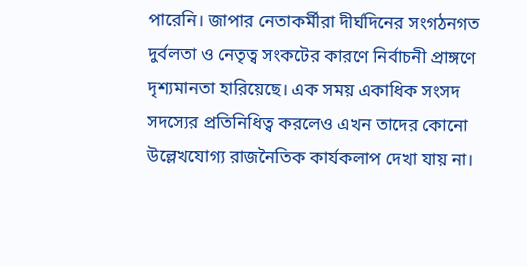পারেনি। জাপার নেতাকর্মীরা দীর্ঘদিনের সংগঠনগত দুর্বলতা ও নেতৃত্ব সংকটের কারণে নির্বাচনী প্রাঙ্গণে দৃশ্যমানতা হারিয়েছে। এক সময় একাধিক সংসদ সদস্যের প্রতিনিধিত্ব করলেও এখন তাদের কোনো উল্লেখযোগ্য রাজনৈতিক কার্যকলাপ দেখা যায় না।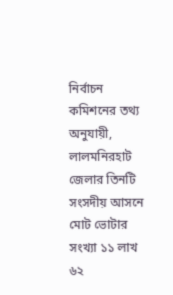নির্বাচন কমিশনের তথ্য অনুযায়ী, লালমনিরহাট জেলার তিনটি সংসদীয় আসনে মোট ভোটার সংখ্যা ১১ লাখ ৬২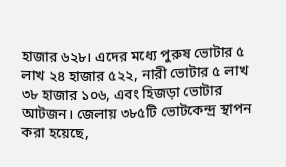হাজার ৬২৮। এদের মধ্যে পুরুষ ভোটার ৫ লাখ ২৪ হাজার ৫২২, নারী ভোটার ৫ লাখ ৩৮ হাজার ১০৬, এবং হিজড়া ভোটার আটজন। জেলায় ৩৮৫টি ভোটকেন্দ্র স্থাপন করা হয়েছে,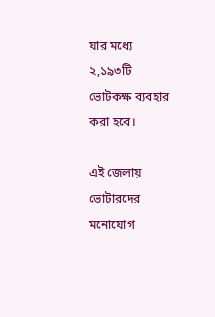যার মধ্যে ২,১৯৩টি ভোটকক্ষ ব্যবহার করা হবে।

এই জেলায় ভোটারদের মনোযোগ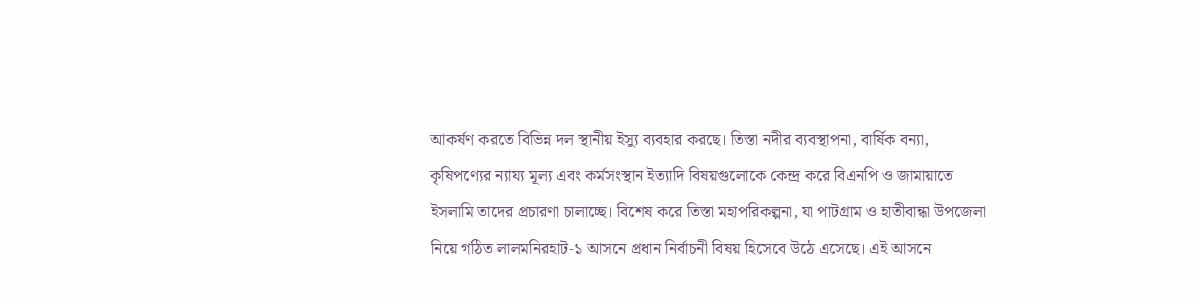আকর্ষণ করতে বিভিন্ন দল স্থানীয় ইস্যু ব্যবহার করছে। তিস্তা নদীর ব্যবস্থাপনা, বার্ষিক বন্যা, কৃষিপণ্যের ন্যায্য মূল্য এবং কর্মসংস্থান ইত্যাদি বিষয়গুলোকে কেন্দ্র করে বিএনপি ও জামায়াতে ইসলামি তাদের প্রচারণা চালাচ্ছে। বিশেষ করে তিস্তা মহাপরিকল্পনা, যা পাটগ্রাম ও হাতীবান্ধা উপজেলা নিয়ে গঠিত লালমনিরহাট‑১ আসনে প্রধান নির্বাচনী বিষয় হিসেবে উঠে এসেছে। এই আসনে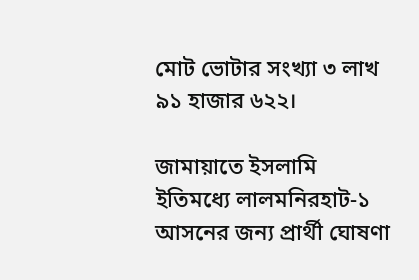মোট ভোটার সংখ্যা ৩ লাখ ৯১ হাজার ৬২২।

জামায়াতে ইসলামি ইতিমধ্যে লালমনিরহাট‑১ আসনের জন্য প্রার্থী ঘোষণা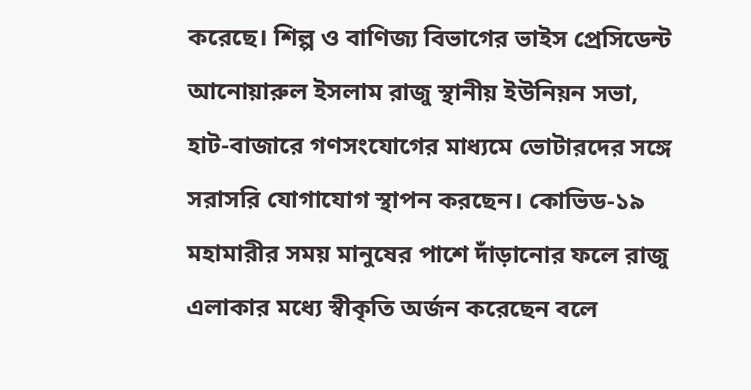করেছে। শিল্প ও বাণিজ্য বিভাগের ভাইস প্রেসিডেন্ট আনোয়ারুল ইসলাম রাজু স্থানীয় ইউনিয়ন সভা, হাট-বাজারে গণসংযোগের মাধ্যমে ভোটারদের সঙ্গে সরাসরি যোগাযোগ স্থাপন করছেন। কোভিড‑১৯ মহামারীর সময় মানুষের পাশে দাঁড়ানোর ফলে রাজু এলাকার মধ্যে স্বীকৃতি অর্জন করেছেন বলে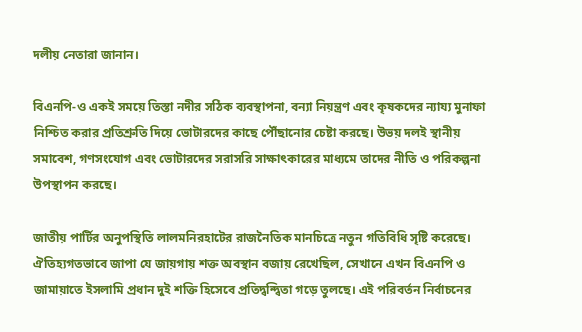দলীয় নেতারা জানান।

বিএনপি-ও একই সময়ে তিস্তা নদীর সঠিক ব্যবস্থাপনা, বন্যা নিয়ন্ত্রণ এবং কৃষকদের ন্যায্য মুনাফা নিশ্চিত করার প্রতিশ্রুতি দিয়ে ভোটারদের কাছে পৌঁছানোর চেষ্টা করছে। উভয় দলই স্থানীয় সমাবেশ, গণসংযোগ এবং ভোটারদের সরাসরি সাক্ষাৎকারের মাধ্যমে তাদের নীতি ও পরিকল্পনা উপস্থাপন করছে।

জাতীয় পার্টির অনুপস্থিতি লালমনিরহাটের রাজনৈতিক মানচিত্রে নতুন গতিবিধি সৃষ্টি করেছে। ঐতিহ্যগতভাবে জাপা যে জায়গায় শক্ত অবস্থান বজায় রেখেছিল, সেখানে এখন বিএনপি ও জামায়াতে ইসলামি প্রধান দুই শক্তি হিসেবে প্রতিদ্বন্দ্বিতা গড়ে তুলছে। এই পরিবর্তন নির্বাচনের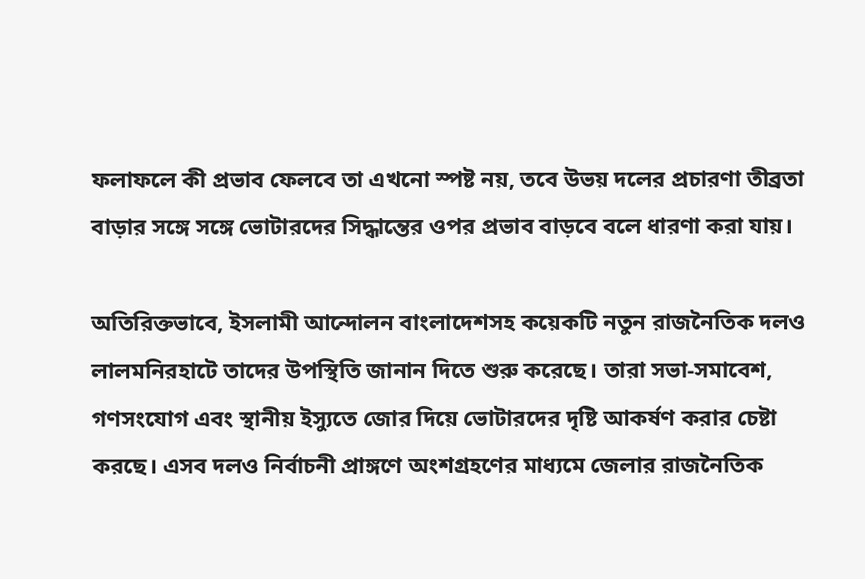ফলাফলে কী প্রভাব ফেলবে তা এখনো স্পষ্ট নয়, তবে উভয় দলের প্রচারণা তীব্রতা বাড়ার সঙ্গে সঙ্গে ভোটারদের সিদ্ধান্তের ওপর প্রভাব বাড়বে বলে ধারণা করা যায়।

অতিরিক্তভাবে, ইসলামী আন্দোলন বাংলাদেশসহ কয়েকটি নতুন রাজনৈতিক দলও লালমনিরহাটে তাদের উপস্থিতি জানান দিতে শুরু করেছে। তারা সভা-সমাবেশ, গণসংযোগ এবং স্থানীয় ইস্যুতে জোর দিয়ে ভোটারদের দৃষ্টি আকর্ষণ করার চেষ্টা করছে। এসব দলও নির্বাচনী প্রাঙ্গণে অংশগ্রহণের মাধ্যমে জেলার রাজনৈতিক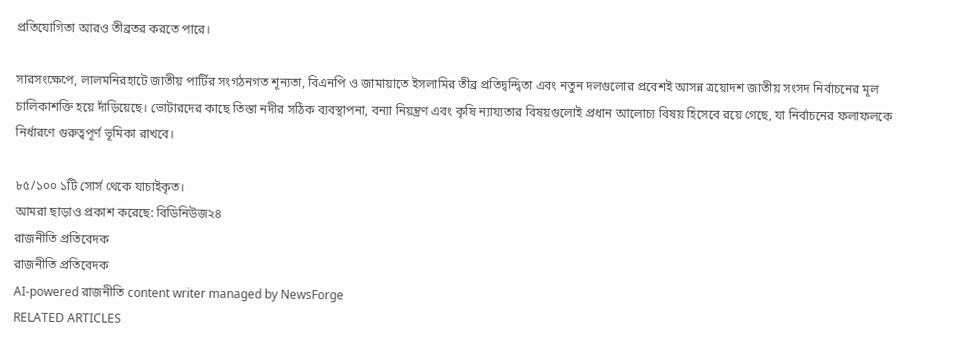প্রতিযোগিতা আরও তীব্রতর করতে পারে।

সারসংক্ষেপে, লালমনিরহাটে জাতীয় পার্টির সংগঠনগত শূন্যতা, বিএনপি ও জামায়াতে ইসলামির তীব্র প্রতিদ্বন্দ্বিতা এবং নতুন দলগুলোর প্রবেশই আসন্ন ত্রয়োদশ জাতীয় সংসদ নির্বাচনের মূল চালিকাশক্তি হয়ে দাঁড়িয়েছে। ভোটারদের কাছে তিস্তা নদীর সঠিক ব্যবস্থাপনা, বন্যা নিয়ন্ত্রণ এবং কৃষি ন্যায্যতার বিষয়গুলোই প্রধান আলোচ্য বিষয় হিসেবে রয়ে গেছে, যা নির্বাচনের ফলাফলকে নির্ধারণে গুরুত্বপূর্ণ ভূমিকা রাখবে।

৮৫/১০০ ১টি সোর্স থেকে যাচাইকৃত।
আমরা ছাড়াও প্রকাশ করেছে: বিডিনিউজ২৪
রাজনীতি প্রতিবেদক
রাজনীতি প্রতিবেদক
AI-powered রাজনীতি content writer managed by NewsForge
RELATED ARTICLES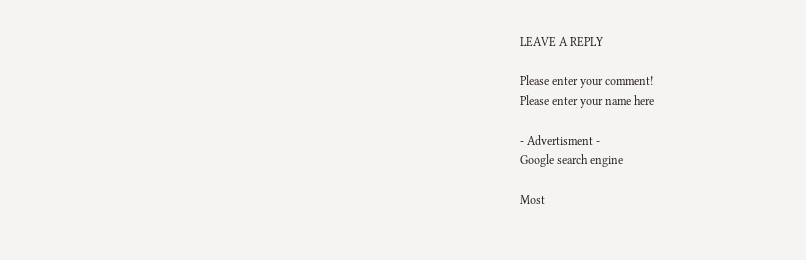LEAVE A REPLY

Please enter your comment!
Please enter your name here

- Advertisment -
Google search engine

Most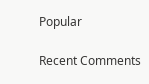Popular

Recent Comments